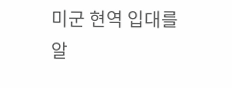미군 현역 입대를 알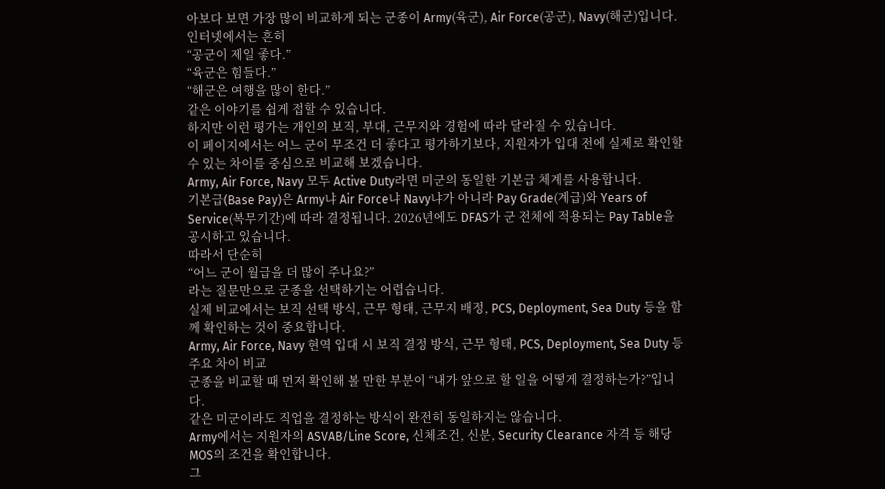아보다 보면 가장 많이 비교하게 되는 군종이 Army(육군), Air Force(공군), Navy(해군)입니다.
인터넷에서는 흔히
“공군이 제일 좋다.”
“육군은 힘들다.”
“해군은 여행을 많이 한다.”
같은 이야기를 쉽게 접할 수 있습니다.
하지만 이런 평가는 개인의 보직, 부대, 근무지와 경험에 따라 달라질 수 있습니다.
이 페이지에서는 어느 군이 무조건 더 좋다고 평가하기보다, 지원자가 입대 전에 실제로 확인할 수 있는 차이를 중심으로 비교해 보겠습니다.
Army, Air Force, Navy 모두 Active Duty라면 미군의 동일한 기본급 체계를 사용합니다.
기본급(Base Pay)은 Army냐 Air Force냐 Navy냐가 아니라 Pay Grade(계급)와 Years of Service(복무기간)에 따라 결정됩니다. 2026년에도 DFAS가 군 전체에 적용되는 Pay Table을 공시하고 있습니다.
따라서 단순히
“어느 군이 월급을 더 많이 주나요?”
라는 질문만으로 군종을 선택하기는 어렵습니다.
실제 비교에서는 보직 선택 방식, 근무 형태, 근무지 배정, PCS, Deployment, Sea Duty 등을 함께 확인하는 것이 중요합니다.
Army, Air Force, Navy 현역 입대 시 보직 결정 방식, 근무 형태, PCS, Deployment, Sea Duty 등 주요 차이 비교
군종을 비교할 때 먼저 확인해 볼 만한 부분이 “내가 앞으로 할 일을 어떻게 결정하는가?”입니다.
같은 미군이라도 직업을 결정하는 방식이 완전히 동일하지는 않습니다.
Army에서는 지원자의 ASVAB/Line Score, 신체조건, 신분, Security Clearance 자격 등 해당 MOS의 조건을 확인합니다.
그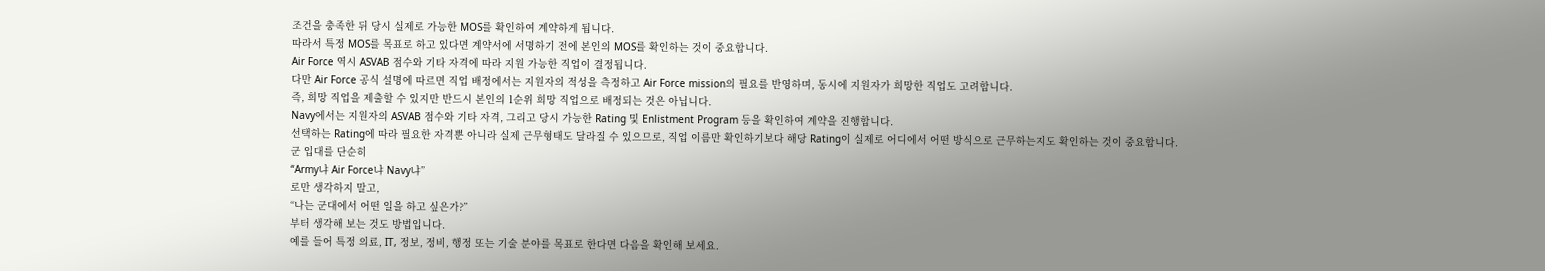조건을 충족한 뒤 당시 실제로 가능한 MOS를 확인하여 계약하게 됩니다.
따라서 특정 MOS를 목표로 하고 있다면 계약서에 서명하기 전에 본인의 MOS를 확인하는 것이 중요합니다.
Air Force 역시 ASVAB 점수와 기타 자격에 따라 지원 가능한 직업이 결정됩니다.
다만 Air Force 공식 설명에 따르면 직업 배정에서는 지원자의 적성을 측정하고 Air Force mission의 필요를 반영하며, 동시에 지원자가 희망한 직업도 고려합니다.
즉, 희망 직업을 제출할 수 있지만 반드시 본인의 1순위 희망 직업으로 배정되는 것은 아닙니다.
Navy에서는 지원자의 ASVAB 점수와 기타 자격, 그리고 당시 가능한 Rating 및 Enlistment Program 등을 확인하여 계약을 진행합니다.
선택하는 Rating에 따라 필요한 자격뿐 아니라 실제 근무형태도 달라질 수 있으므로, 직업 이름만 확인하기보다 해당 Rating이 실제로 어디에서 어떤 방식으로 근무하는지도 확인하는 것이 중요합니다.
군 입대를 단순히
“Army냐 Air Force냐 Navy냐”
로만 생각하지 말고,
“나는 군대에서 어떤 일을 하고 싶은가?”
부터 생각해 보는 것도 방법입니다.
예를 들어 특정 의료, IT, 정보, 정비, 행정 또는 기술 분야를 목표로 한다면 다음을 확인해 보세요.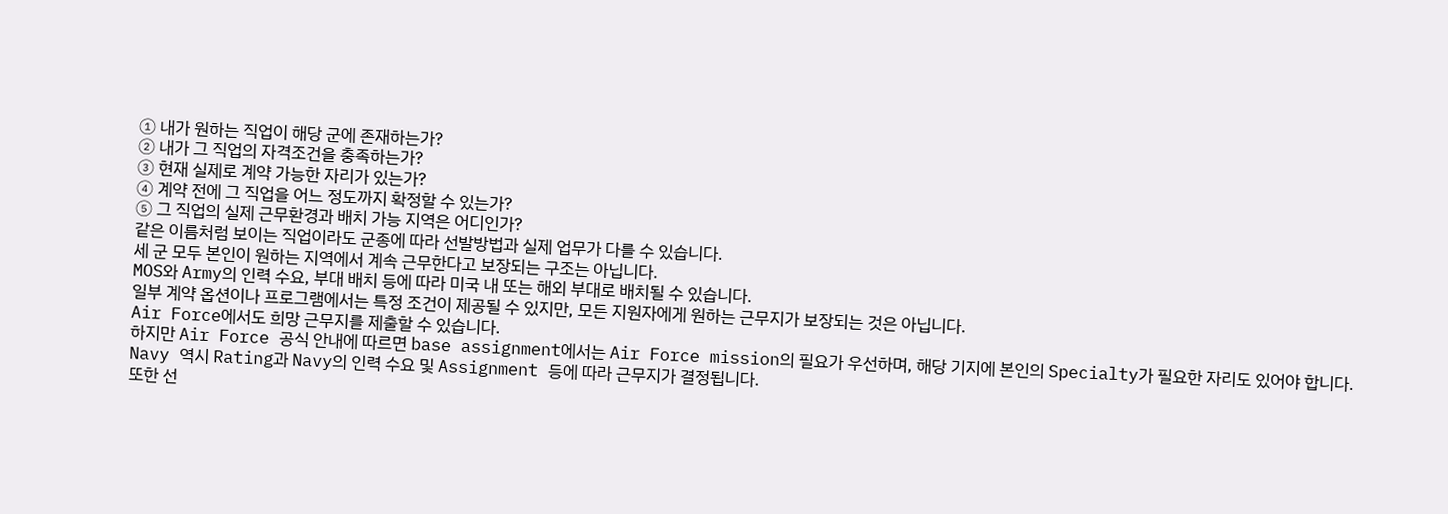① 내가 원하는 직업이 해당 군에 존재하는가?
② 내가 그 직업의 자격조건을 충족하는가?
③ 현재 실제로 계약 가능한 자리가 있는가?
④ 계약 전에 그 직업을 어느 정도까지 확정할 수 있는가?
⑤ 그 직업의 실제 근무환경과 배치 가능 지역은 어디인가?
같은 이름처럼 보이는 직업이라도 군종에 따라 선발방법과 실제 업무가 다를 수 있습니다.
세 군 모두 본인이 원하는 지역에서 계속 근무한다고 보장되는 구조는 아닙니다.
MOS와 Army의 인력 수요, 부대 배치 등에 따라 미국 내 또는 해외 부대로 배치될 수 있습니다.
일부 계약 옵션이나 프로그램에서는 특정 조건이 제공될 수 있지만, 모든 지원자에게 원하는 근무지가 보장되는 것은 아닙니다.
Air Force에서도 희망 근무지를 제출할 수 있습니다.
하지만 Air Force 공식 안내에 따르면 base assignment에서는 Air Force mission의 필요가 우선하며, 해당 기지에 본인의 Specialty가 필요한 자리도 있어야 합니다.
Navy 역시 Rating과 Navy의 인력 수요 및 Assignment 등에 따라 근무지가 결정됩니다.
또한 선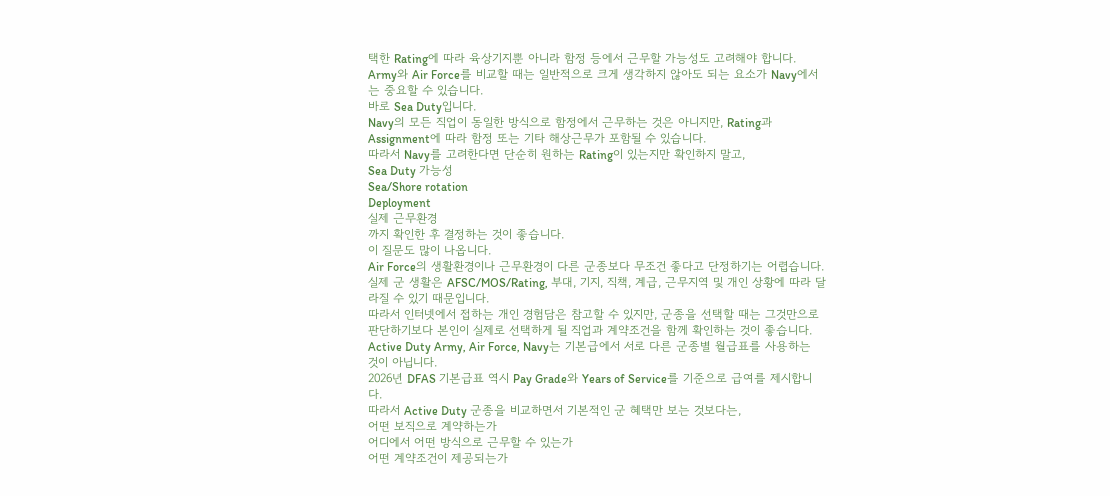택한 Rating에 따라 육상기지뿐 아니라 함정 등에서 근무할 가능성도 고려해야 합니다.
Army와 Air Force를 비교할 때는 일반적으로 크게 생각하지 않아도 되는 요소가 Navy에서는 중요할 수 있습니다.
바로 Sea Duty입니다.
Navy의 모든 직업이 동일한 방식으로 함정에서 근무하는 것은 아니지만, Rating과 Assignment에 따라 함정 또는 기타 해상근무가 포함될 수 있습니다.
따라서 Navy를 고려한다면 단순히 원하는 Rating이 있는지만 확인하지 말고,
Sea Duty 가능성
Sea/Shore rotation
Deployment
실제 근무환경
까지 확인한 후 결정하는 것이 좋습니다.
이 질문도 많이 나옵니다.
Air Force의 생활환경이나 근무환경이 다른 군종보다 무조건 좋다고 단정하기는 어렵습니다.
실제 군 생활은 AFSC/MOS/Rating, 부대, 기지, 직책, 계급, 근무지역 및 개인 상황에 따라 달라질 수 있기 때문입니다.
따라서 인터넷에서 접하는 개인 경험담은 참고할 수 있지만, 군종을 선택할 때는 그것만으로 판단하기보다 본인이 실제로 선택하게 될 직업과 계약조건을 함께 확인하는 것이 좋습니다.
Active Duty Army, Air Force, Navy는 기본급에서 서로 다른 군종별 월급표를 사용하는 것이 아닙니다.
2026년 DFAS 기본급표 역시 Pay Grade와 Years of Service를 기준으로 급여를 제시합니다.
따라서 Active Duty 군종을 비교하면서 기본적인 군 혜택만 보는 것보다는,
어떤 보직으로 계약하는가
어디에서 어떤 방식으로 근무할 수 있는가
어떤 계약조건이 제공되는가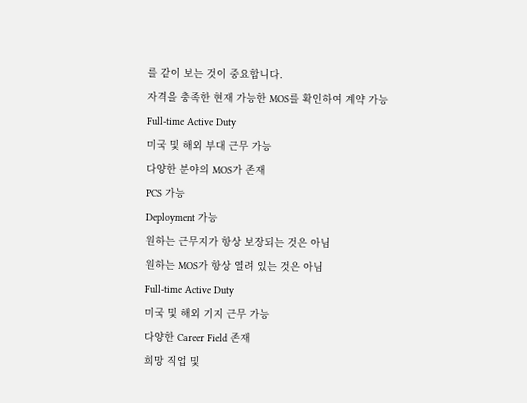를 같이 보는 것이 중요합니다.
자격을 충족한 현재 가능한 MOS를 확인하여 계약 가능
Full-time Active Duty
미국 및 해외 부대 근무 가능
다양한 분야의 MOS가 존재
PCS 가능
Deployment 가능
원하는 근무지가 항상 보장되는 것은 아님
원하는 MOS가 항상 열려 있는 것은 아님
Full-time Active Duty
미국 및 해외 기지 근무 가능
다양한 Career Field 존재
희망 직업 및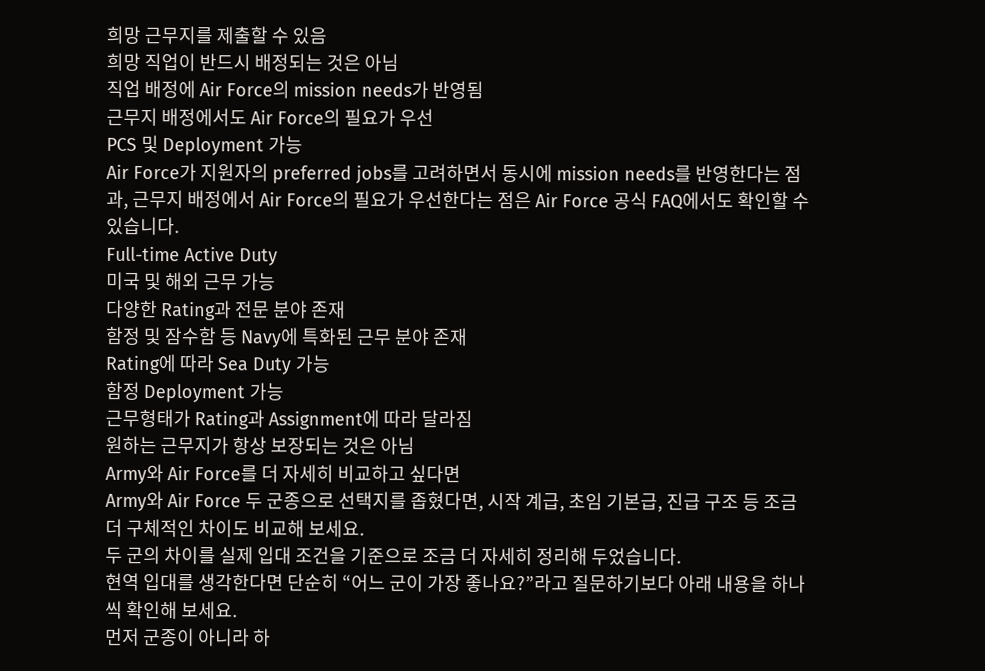희망 근무지를 제출할 수 있음
희망 직업이 반드시 배정되는 것은 아님
직업 배정에 Air Force의 mission needs가 반영됨
근무지 배정에서도 Air Force의 필요가 우선
PCS 및 Deployment 가능
Air Force가 지원자의 preferred jobs를 고려하면서 동시에 mission needs를 반영한다는 점과, 근무지 배정에서 Air Force의 필요가 우선한다는 점은 Air Force 공식 FAQ에서도 확인할 수 있습니다.
Full-time Active Duty
미국 및 해외 근무 가능
다양한 Rating과 전문 분야 존재
함정 및 잠수함 등 Navy에 특화된 근무 분야 존재
Rating에 따라 Sea Duty 가능
함정 Deployment 가능
근무형태가 Rating과 Assignment에 따라 달라짐
원하는 근무지가 항상 보장되는 것은 아님
Army와 Air Force를 더 자세히 비교하고 싶다면
Army와 Air Force 두 군종으로 선택지를 좁혔다면, 시작 계급, 초임 기본급, 진급 구조 등 조금 더 구체적인 차이도 비교해 보세요.
두 군의 차이를 실제 입대 조건을 기준으로 조금 더 자세히 정리해 두었습니다.
현역 입대를 생각한다면 단순히 “어느 군이 가장 좋나요?”라고 질문하기보다 아래 내용을 하나씩 확인해 보세요.
먼저 군종이 아니라 하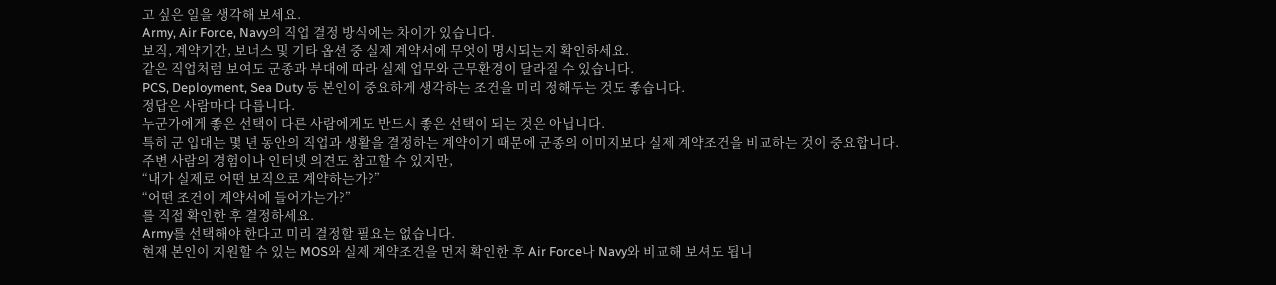고 싶은 일을 생각해 보세요.
Army, Air Force, Navy의 직업 결정 방식에는 차이가 있습니다.
보직, 계약기간, 보너스 및 기타 옵션 중 실제 계약서에 무엇이 명시되는지 확인하세요.
같은 직업처럼 보여도 군종과 부대에 따라 실제 업무와 근무환경이 달라질 수 있습니다.
PCS, Deployment, Sea Duty 등 본인이 중요하게 생각하는 조건을 미리 정해두는 것도 좋습니다.
정답은 사람마다 다릅니다.
누군가에게 좋은 선택이 다른 사람에게도 반드시 좋은 선택이 되는 것은 아닙니다.
특히 군 입대는 몇 년 동안의 직업과 생활을 결정하는 계약이기 때문에 군종의 이미지보다 실제 계약조건을 비교하는 것이 중요합니다.
주변 사람의 경험이나 인터넷 의견도 참고할 수 있지만,
“내가 실제로 어떤 보직으로 계약하는가?”
“어떤 조건이 계약서에 들어가는가?”
를 직접 확인한 후 결정하세요.
Army를 선택해야 한다고 미리 결정할 필요는 없습니다.
현재 본인이 지원할 수 있는 MOS와 실제 계약조건을 먼저 확인한 후 Air Force나 Navy와 비교해 보셔도 됩니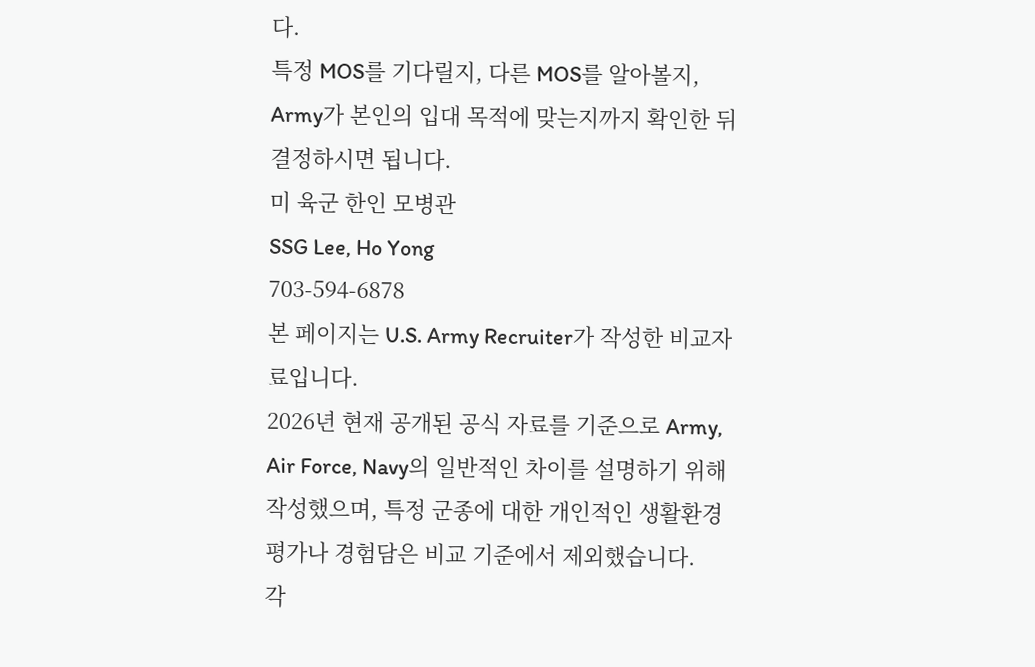다.
특정 MOS를 기다릴지, 다른 MOS를 알아볼지, Army가 본인의 입대 목적에 맞는지까지 확인한 뒤 결정하시면 됩니다.
미 육군 한인 모병관
SSG Lee, Ho Yong
703-594-6878
본 페이지는 U.S. Army Recruiter가 작성한 비교자료입니다.
2026년 현재 공개된 공식 자료를 기준으로 Army, Air Force, Navy의 일반적인 차이를 설명하기 위해 작성했으며, 특정 군종에 대한 개인적인 생활환경 평가나 경험담은 비교 기준에서 제외했습니다.
각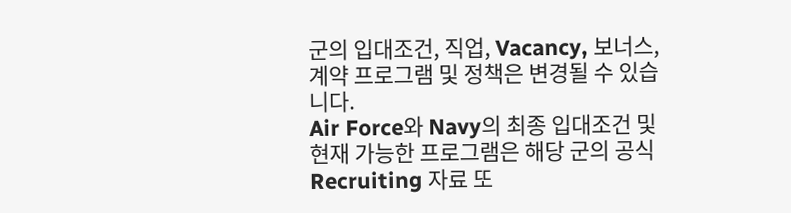군의 입대조건, 직업, Vacancy, 보너스, 계약 프로그램 및 정책은 변경될 수 있습니다.
Air Force와 Navy의 최종 입대조건 및 현재 가능한 프로그램은 해당 군의 공식 Recruiting 자료 또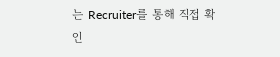는 Recruiter를 통해 직접 확인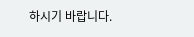하시기 바랍니다.